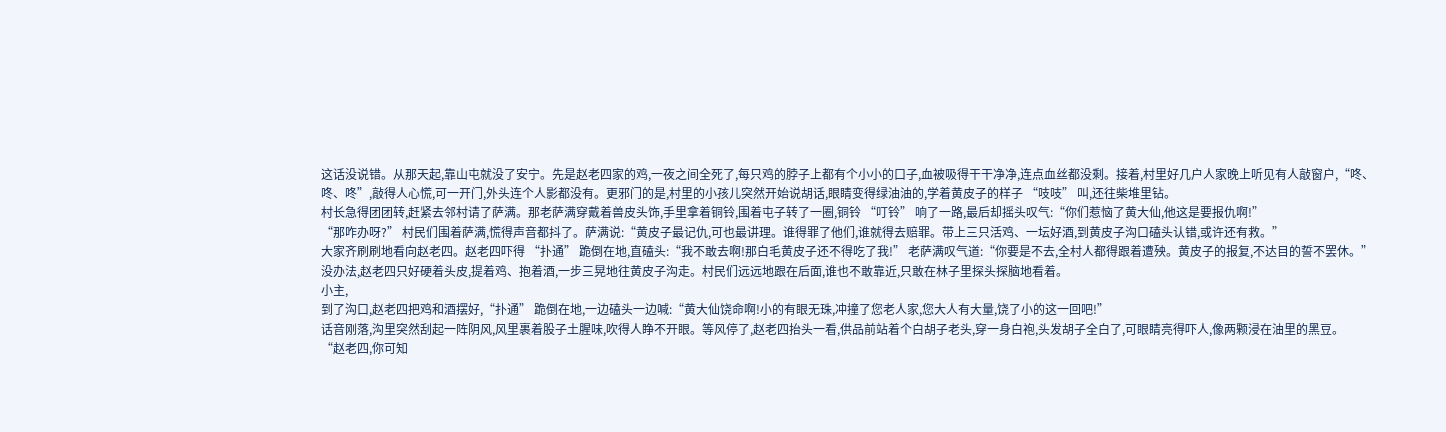这话没说错。从那天起,靠山屯就没了安宁。先是赵老四家的鸡,一夜之间全死了,每只鸡的脖子上都有个小小的口子,血被吸得干干净净,连点血丝都没剩。接着,村里好几户人家晚上听见有人敲窗户,“咚、咚、咚”,敲得人心慌,可一开门,外头连个人影都没有。更邪门的是,村里的小孩儿突然开始说胡话,眼睛变得绿油油的,学着黄皮子的样子 “吱吱” 叫,还往柴堆里钻。
村长急得团团转,赶紧去邻村请了萨满。那老萨满穿戴着兽皮头饰,手里拿着铜铃,围着屯子转了一圈,铜铃 “叮铃” 响了一路,最后却摇头叹气:“你们惹恼了黄大仙,他这是要报仇啊!”
“那咋办呀?” 村民们围着萨满,慌得声音都抖了。萨满说:“黄皮子最记仇,可也最讲理。谁得罪了他们,谁就得去赔罪。带上三只活鸡、一坛好酒,到黄皮子沟口磕头认错,或许还有救。”
大家齐刷刷地看向赵老四。赵老四吓得 “扑通” 跪倒在地,直磕头:“我不敢去啊!那白毛黄皮子还不得吃了我!” 老萨满叹气道:“你要是不去,全村人都得跟着遭殃。黄皮子的报复,不达目的誓不罢休。”
没办法,赵老四只好硬着头皮,提着鸡、抱着酒,一步三晃地往黄皮子沟走。村民们远远地跟在后面,谁也不敢靠近,只敢在林子里探头探脑地看着。
小主,
到了沟口,赵老四把鸡和酒摆好,“扑通” 跪倒在地,一边磕头一边喊:“黄大仙饶命啊!小的有眼无珠,冲撞了您老人家,您大人有大量,饶了小的这一回吧!”
话音刚落,沟里突然刮起一阵阴风,风里裹着股子土腥味,吹得人睁不开眼。等风停了,赵老四抬头一看,供品前站着个白胡子老头,穿一身白袍,头发胡子全白了,可眼睛亮得吓人,像两颗浸在油里的黑豆。
“赵老四,你可知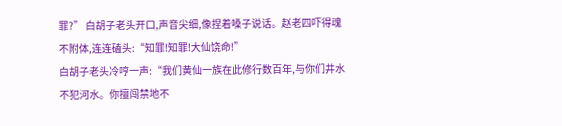罪?” 白胡子老头开口,声音尖细,像捏着嗓子说话。赵老四吓得魂不附体,连连磕头:“知罪!知罪!大仙饶命!”
白胡子老头冷哼一声:“我们黄仙一族在此修行数百年,与你们井水不犯河水。你擅闯禁地不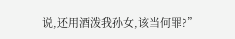说,还用酒泼我孙女,该当何罪?”